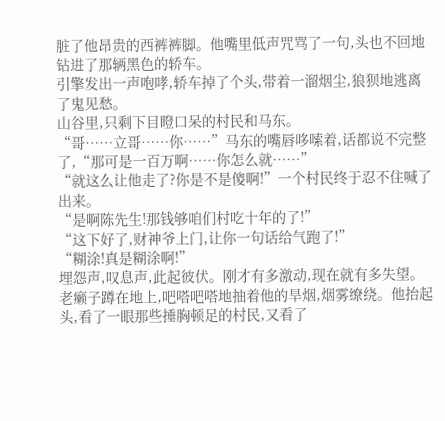脏了他昂贵的西裤裤脚。他嘴里低声咒骂了一句,头也不回地钻进了那辆黑色的轿车。
引擎发出一声咆哮,轿车掉了个头,带着一溜烟尘,狼狈地逃离了鬼见愁。
山谷里,只剩下目瞪口呆的村民和马东。
“哥……立哥……你……”马东的嘴唇哆嗦着,话都说不完整了,“那可是一百万啊……你怎么就……”
“就这么让他走了?你是不是傻啊!”一个村民终于忍不住喊了出来。
“是啊陈先生!那钱够咱们村吃十年的了!”
“这下好了,财神爷上门,让你一句话给气跑了!”
“糊涂!真是糊涂啊!”
埋怨声,叹息声,此起彼伏。刚才有多激动,现在就有多失望。
老癞子蹲在地上,吧嗒吧嗒地抽着他的旱烟,烟雾缭绕。他抬起头,看了一眼那些捶胸顿足的村民,又看了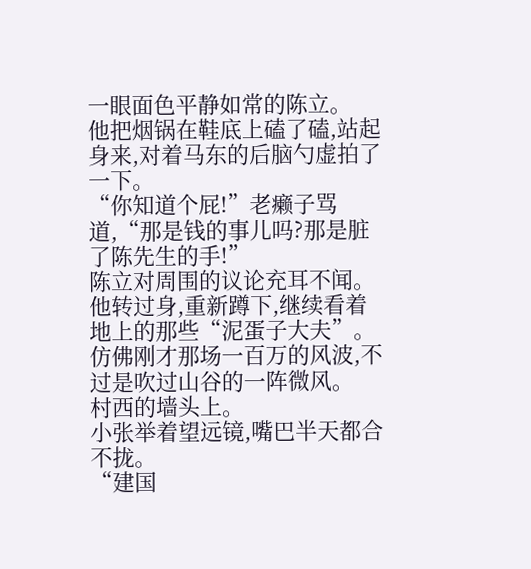一眼面色平静如常的陈立。
他把烟锅在鞋底上磕了磕,站起身来,对着马东的后脑勺虚拍了一下。
“你知道个屁!”老癞子骂道,“那是钱的事儿吗?那是脏了陈先生的手!”
陈立对周围的议论充耳不闻。
他转过身,重新蹲下,继续看着地上的那些“泥蛋子大夫”。仿佛刚才那场一百万的风波,不过是吹过山谷的一阵微风。
村西的墙头上。
小张举着望远镜,嘴巴半天都合不拢。
“建国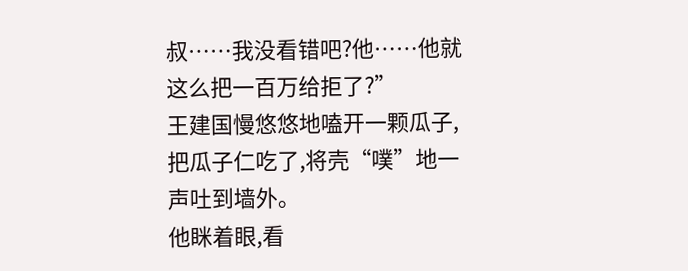叔……我没看错吧?他……他就这么把一百万给拒了?”
王建国慢悠悠地嗑开一颗瓜子,把瓜子仁吃了,将壳“噗”地一声吐到墙外。
他眯着眼,看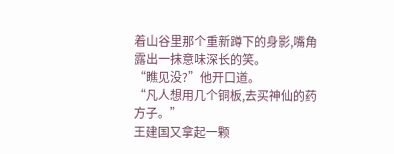着山谷里那个重新蹲下的身影,嘴角露出一抹意味深长的笑。
“瞧见没?”他开口道。
“凡人想用几个铜板,去买神仙的药方子。”
王建国又拿起一颗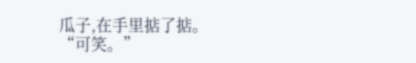瓜子,在手里掂了掂。
“可笑。”